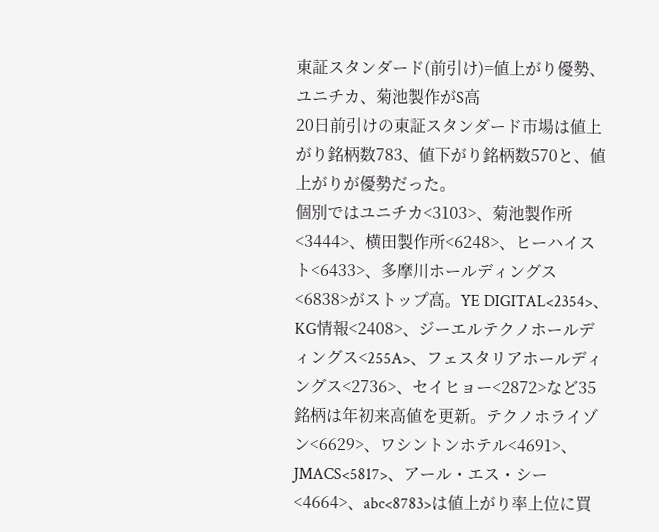東証スタンダード(前引け)=値上がり優勢、ユニチカ、菊池製作がS高
20日前引けの東証スタンダード市場は値上がり銘柄数783、値下がり銘柄数570と、値上がりが優勢だった。
個別ではユニチカ<3103>、菊池製作所<3444>、横田製作所<6248>、ヒーハイスト<6433>、多摩川ホールディングス<6838>がストップ高。YE DIGITAL<2354>、KG情報<2408>、ジーエルテクノホールディングス<255A>、フェスタリアホールディングス<2736>、セイヒョー<2872>など35銘柄は年初来高値を更新。テクノホライゾン<6629>、ワシントンホテル<4691>、JMACS<5817>、アール・エス・シー<4664>、abc<8783>は値上がり率上位に買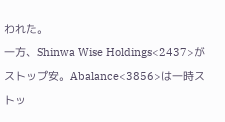われた。
一方、Shinwa Wise Holdings<2437>がストップ安。Abalance<3856>は一時ストッ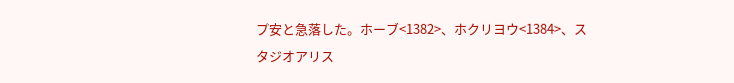プ安と急落した。ホーブ<1382>、ホクリヨウ<1384>、スタジオアリス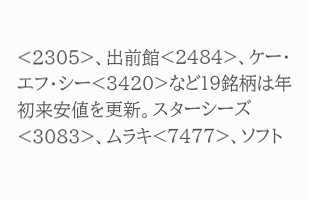<2305>、出前館<2484>、ケー・エフ・シー<3420>など19銘柄は年初来安値を更新。スターシーズ<3083>、ムラキ<7477>、ソフト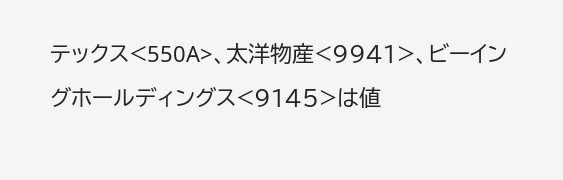テックス<550A>、太洋物産<9941>、ビーイングホールディングス<9145>は値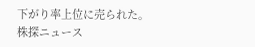下がり率上位に売られた。
株探ニュース